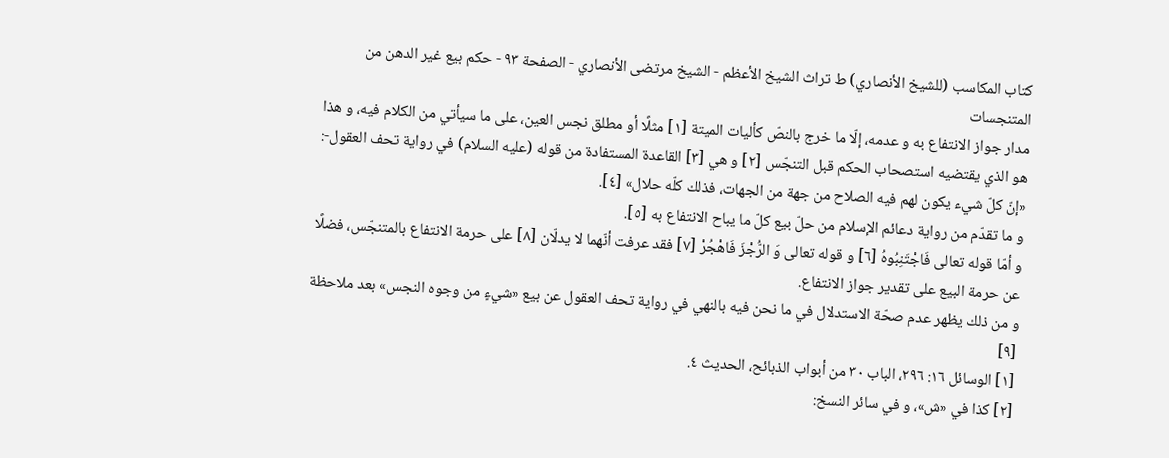كتاب المكاسب (للشيخ الأنصاري) ط تراث الشيخ الأعظم - الشيخ مرتضى الأنصاري - الصفحة ٩٣ - حكم بيع غير الدهن من المتنجسات
مدار جواز الانتفاع به و عدمه، إلّا ما خرج بالنصّ كأليات الميتة [١] مثلًا أو مطلق نجس العين، على ما سيأتي من الكلام فيه، و هذا هو الذي يقتضيه استصحاب الحكم قبل التنجّس [٢] و هي [٣] القاعدة المستفادة من قوله (عليه السلام) في رواية تحف العقول-: «إنّ كلّ شيء يكون لهم فيه الصلاح من جهة من الجهات، فذلك كلّه حلال» [٤].
و ما تقدّم من رواية دعائم الإسلام من حلّ بيع كلّ ما يباح الانتفاع به [٥].
و أمّا قوله تعالى فَاجْتَنِبُوهُ [٦] و قوله تعالى وَ الرُّجْزَ فَاهْجُرْ [٧] فقد عرفت أنّهما لا يدلّان [٨] على حرمة الانتفاع بالمتنجّس، فضلًا عن حرمة البيع على تقدير جواز الانتفاع.
و من ذلك يظهر عدم صحّة الاستدلال في ما نحن فيه بالنهي في رواية تحف العقول عن بيع «شيءٍ من وجوه النجس» بعد ملاحظة [٩]
[١] الوسائل ١٦: ٢٩٦، الباب ٣٠ من أبواب الذبائح، الحديث ٤.
[٢] كذا في «ش»، و في سائر النسخ: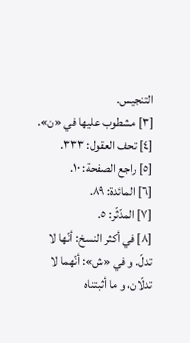التنجيس.
[٣] مشطوب عليها في «ن».
[٤] تحف العقول: ٣٣٣.
[٥] راجع الصفحة: ١٠.
[٦] المائدة: ٨٩.
[٧] المدّثّر: ٥.
[٨] في أكثر النسخ: أنّها لا تدلّ. و في «ش»: أنّهما لا تدلّان، و ما أثبتناه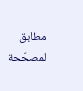مطابق لمصحّحة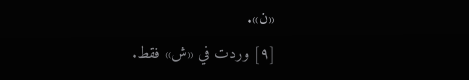«ن».
[٩] وردت في «ش» فقط.